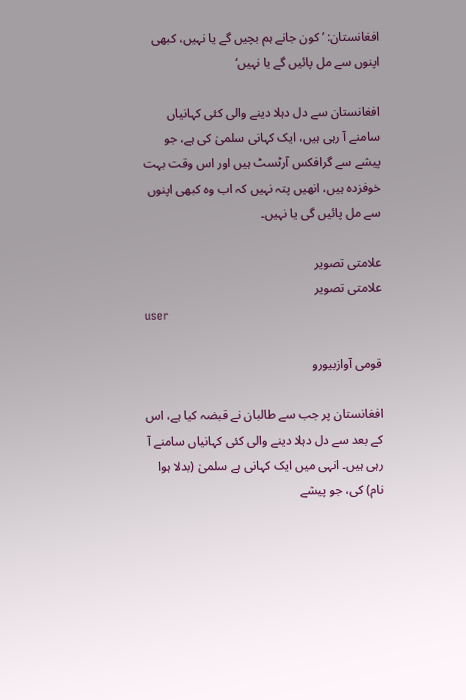افغانستان: ’کون جانے ہم بچیں گے یا نہیں، کبھی اپنوں سے مل پائیں گے یا نہیں‘

افغانستان سے دل دہلا دینے والی کئی کہانیاں سامنے آ رہی ہیں، ایک کہانی سلمیٰ کی ہے، جو پیشے سے گرافکس آرٹسٹ ہیں اور اس وقت بہت خوفزدہ ہیں، انھیں پتہ نہیں کہ اب وہ کبھی اپنوں سے مل پائیں گی یا نہیں۔

علامتی تصویر
علامتی تصویر
user

قومی آوازبیورو

افغانستان پر جب سے طالبان نے قبضہ کیا ہے، اس کے بعد سے دل دہلا دینے والی کئی کہانیاں سامنے آ رہی ہیں۔ انہی میں ایک کہانی ہے سلمیٰ (بدلا ہوا نام) کی، جو پیشے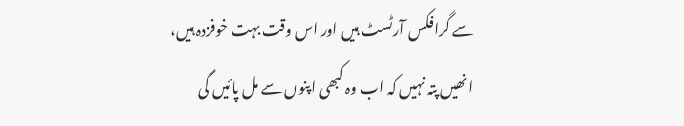سے گرافکس آرٹسٹ ہیں اور اس وقت بہت خوفزدہ ہیں، انھیں پتہ نہیں کہ اب وہ کبھی اپنوں سے مل پائیں گی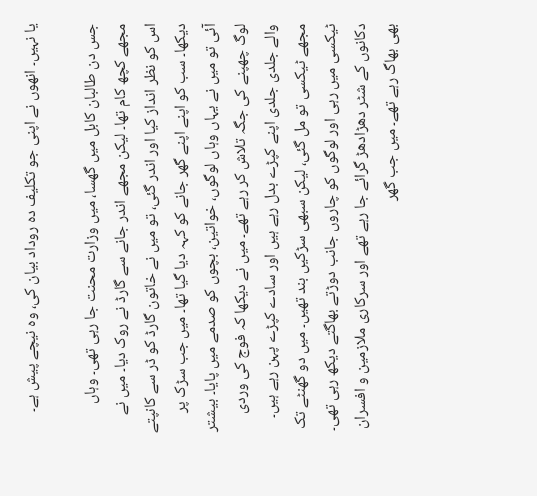یا نہیں۔ انھوں نے اپنی جو تکلیف دہ روداد بیان کی، وہ نیچے پیش ہے۔

جس دن طالبان کابل میں گھسا، میں وزارت محنت جا رہی تھی۔ وہاں مجھے کچھ کام تھا۔ لیکن مجھے اندر جانے سے گارڈ نے روک دیا۔ میں نے اس کو نظر انداز کیا اور اندر گئی، تو میں نے خاتون گارڈ کو ڈر سے کانپتے دیکھا۔ سب کو اپنے اپنے گھر جانے کو کہہ دیا گیا تھا۔ میں جب سڑک پر آئی تو میں نے یہاں وہاں لوگوں، خواتین، بچوں کو صدمے میں پایا۔ بیشتر لوگ چھپنے کی جگہ تلاش کر رہے تھے۔ میں نے دیکھا کہ فوج کی وردی والے جلدی جلدی اپنے کپڑے بدل رہے ہیں اور سادے کپڑے پہن رہے ہیں۔ مجھے ٹیکسی تو مل گئی، لیکن سبھی سڑکیں بند تھیں۔ میں دو گھنٹے تک ٹیکسی میں رہی اور لوگوں کو چاروں جانب دوڑتے بھاگتے دیکھ رہی تھی۔ دکانوں کے شٹر دھڑادھڑ گرائے جا رہے تھے اور سرکاری ملازمین و افسران بھی بھاگ رہے تھے۔ میں جب گھر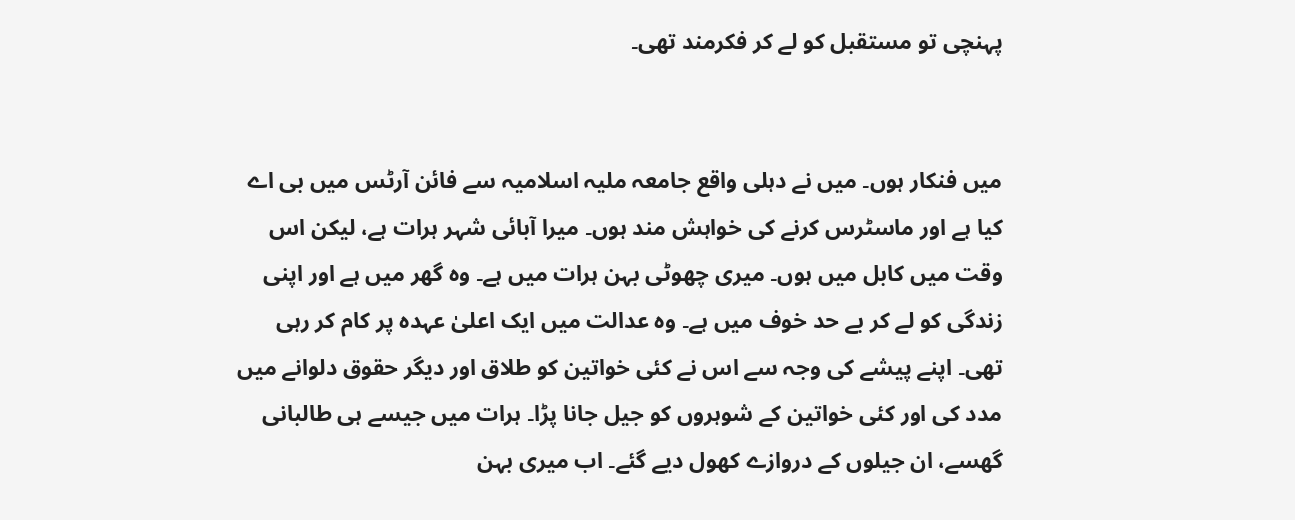پہنچی تو مستقبل کو لے کر فکرمند تھی۔


میں فنکار ہوں۔ میں نے دہلی واقع جامعہ ملیہ اسلامیہ سے فائن آرٹس میں بی اے کیا ہے اور ماسٹرس کرنے کی خواہش مند ہوں۔ میرا آبائی شہر ہرات ہے، لیکن اس وقت میں کابل میں ہوں۔ میری چھوٹی بہن ہرات میں ہے۔ وہ گھر میں ہے اور اپنی زندگی کو لے کر بے حد خوف میں ہے۔ وہ عدالت میں ایک اعلیٰ عہدہ پر کام کر رہی تھی۔ اپنے پیشے کی وجہ سے اس نے کئی خواتین کو طلاق اور دیگر حقوق دلوانے میں مدد کی اور کئی خواتین کے شوہروں کو جیل جانا پڑا۔ ہرات میں جیسے ہی طالبانی گھسے، ان جیلوں کے دروازے کھول دیے گئے۔ اب میری بہن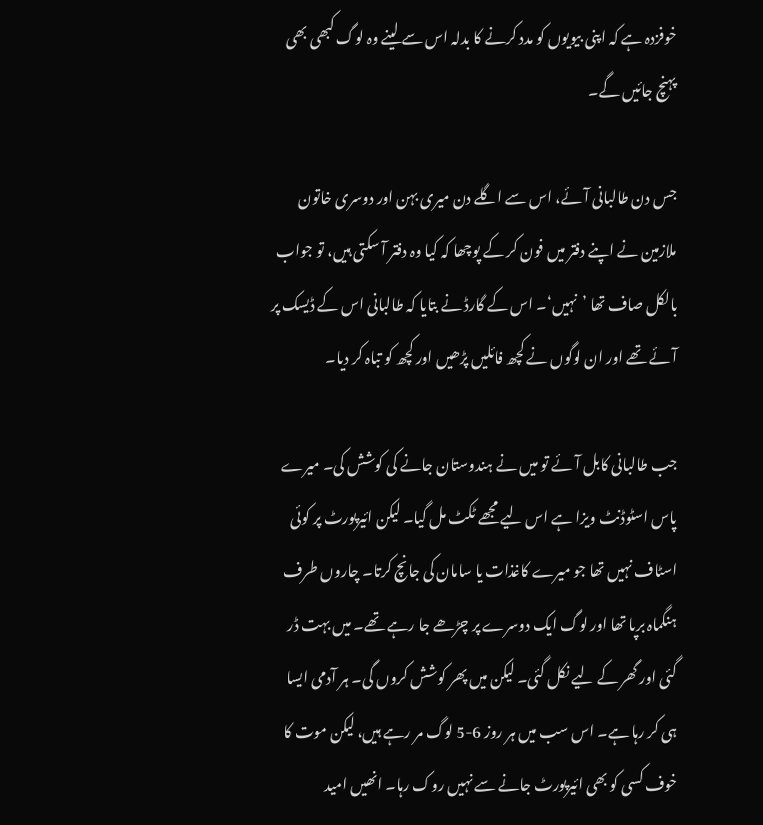خوفزدہ ہے کہ اپنی بیویوں کو مدد کرنے کا بدلہ اس سے لینے وہ لوگ کبھی بھی پہنچ جائیں گے۔

جس دن طالبانی آئے، اس سے اگلے دن میری بہن اور دوسری خاتون ملازمین نے اپنے دفتر میں فون کر کے پوچھا کہ کیا وہ دفتر آ سکتی ہیں، تو جواب بالکل صاف تھا ’نہیں‘۔ اس کے گارڈ نے بتایا کہ طالبانی اس کے ڈیسک پر آئے تھے اور ان لوگوں نے کچھ فائلیں پڑھیں اور کچھ کو تباہ کر دیا۔

جب طالبانی کابل آئے تو میں نے ہندوستان جانے کی کوشش کی۔ میرے پاس اسٹوڈنٹ ویزا ہے اس لیے مجھے ٹکٹ مل گیا۔ لیکن ائیرپورٹ پر کوئی اسٹاف نہیں تھا جو میرے کاغذات یا سامان کی جانچ کرتا۔ چاروں طرف ہنگماہ برپا تھا اور لوگ ایک دوسرے پر چڑھے جا رہے تھے۔ میں بہت ڈر گئی اور گھر کے لیے نکل گئی۔ لیکن میں پھر کوشش کروں گی۔ ہر آدمی ایسا ہی کر رہا ہے۔ اس سب میں ہر روز 6-5 لوگ مر رہے ہیں، لیکن موت کا خوف کسی کو بھی ائیرپورٹ جانے سے نہیں روک رہا۔ انھیں امید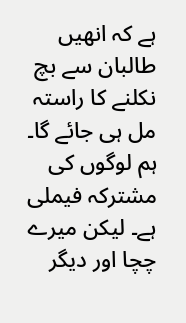ہے کہ انھیں طالبان سے بچ نکلنے کا راستہ مل ہی جائے گا۔ ہم لوگوں کی مشترکہ فیملی ہے۔ لیکن میرے چچا اور دیگر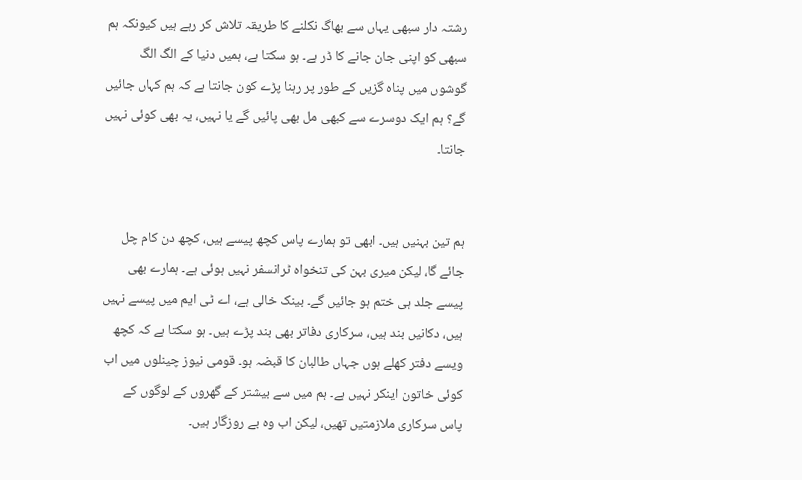رشتہ دار سبھی یہاں سے بھاگ نکلنے کا طریقہ تلاش کر رہے ہیں کیونکہ ہم سبھی کو اپنی جان جانے کا ڈر ہے۔ ہو سکتا ہے، ہمیں دنیا کے الگ الگ گوشوں میں پناہ گزیں کے طور پر رہنا پڑے کون جانتا ہے کہ ہم کہاں جائیں گے؟ ہم ایک دوسرے سے کبھی مل بھی پائیں گے یا نہیں، یہ بھی کوئی نہیں جانتا۔


ہم تین بہنیں ہیں۔ ابھی تو ہمارے پاس کچھ پیسے ہیں، کچھ دن کام چل جائے گا، لیکن میری بہن کی تنخواہ ٹرانسفر نہیں ہوئی ہے۔ ہمارے بھی پیسے جلد ہی ختم ہو جائیں گے۔ بینک خالی ہے، اے ٹی ایم میں پیسے نہیں ہیں، دکانیں بند ہیں، سرکاری دفاتر بھی بند پڑے ہیں۔ ہو سکتا ہے کہ کچھ ویسے دفتر کھلے ہوں جہاں طالبان کا قبضہ ہو۔ قومی نیوز چینلوں میں اب کوئی خاتون اینکر نہیں ہے۔ ہم میں سے بیشتر کے گھروں کے لوگوں کے پاس سرکاری ملازمتیں تھیں، لیکن اب وہ بے روزگار ہیں۔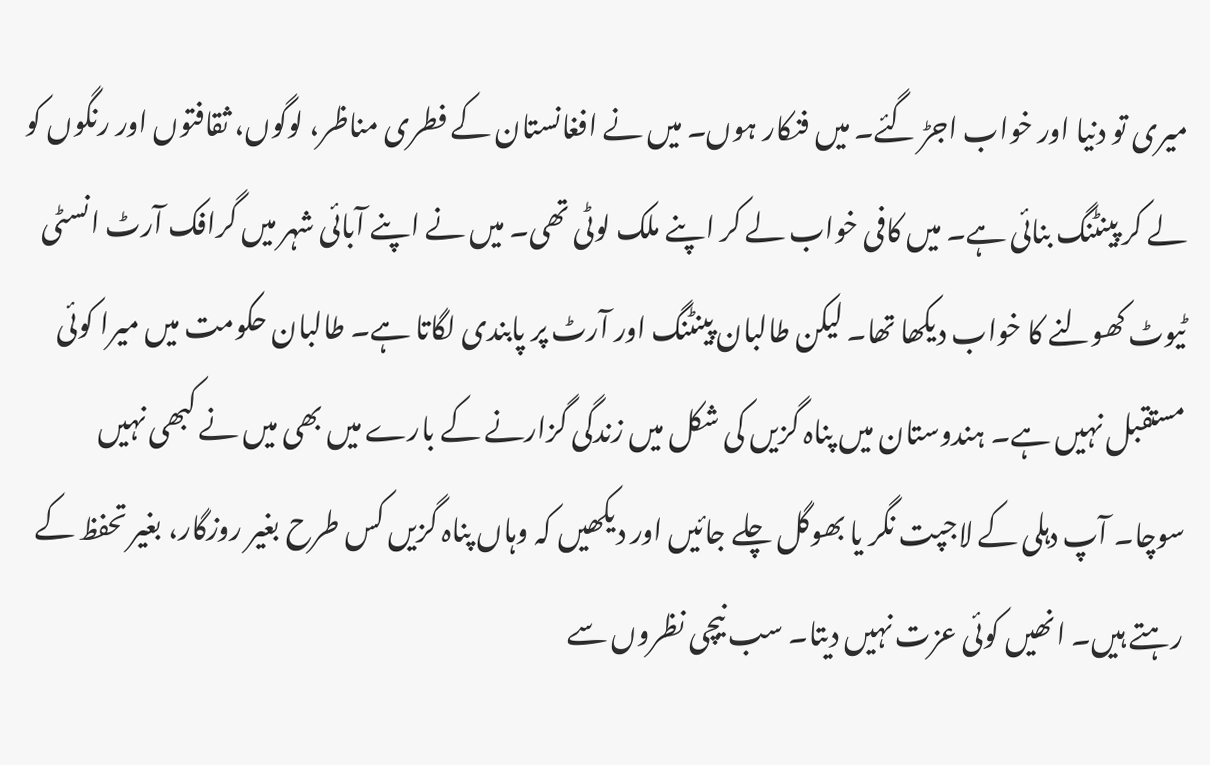میری تو دنیا اور خواب اجڑ گئے۔ میں فنکار ہوں۔ میں نے افغانستان کے فطری مناظر، لوگوں، ثقافتوں اور رنگوں کو لے کر پینٹنگ بنائی ہے۔ میں کافی خواب لے کر اپنے ملک لوٹی تھی۔ میں نے اپنے آبائی شہر میں گرافک آرٹ انسٹی ٹیوٹ کھولنے کا خواب دیکھا تھا۔ لیکن طالبان پینٹنگ اور آرٹ پر پابندی لگاتا ہے۔ طالبان حکومت میں میرا کوئی مستقبل نہیں ہے۔ ہندوستان میں پناہ گزیں کی شکل میں زندگی گزارنے کے بارے میں بھی میں نے کبھی نہیں سوچا۔ آپ دہلی کے لاجپت نگر یا بھوگل چلے جائیں اور دیکھیں کہ وہاں پناہ گزیں کس طرح بغیر روزگار، بغیر تحفظ کے رہتے ہیں۔ انھیں کوئی عزت نہیں دیتا۔ سب نیچی نظروں سے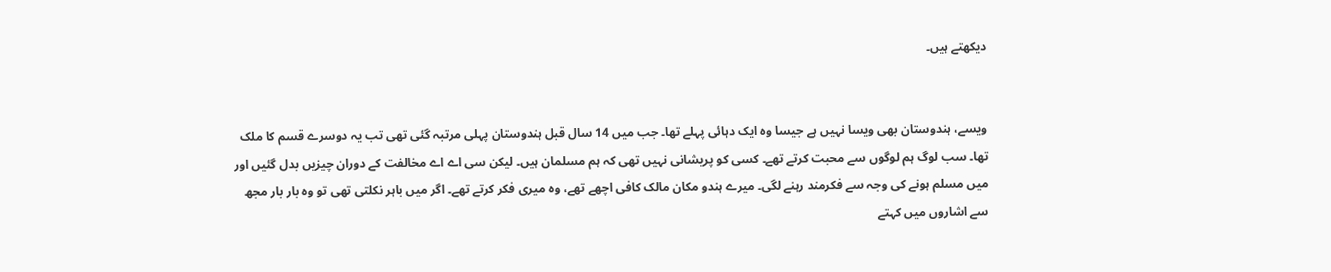دیکھتے ہیں۔


ویسے، ہندوستان بھی ویسا نہیں ہے جیسا وہ ایک دہائی پہلے تھا۔ جب میں 14 سال قبل ہندوستان پہلی مرتبہ گئی تھی تب یہ دوسرے قسم کا ملک تھا۔ سب لوگ ہم لوگوں سے محبت کرتے تھے۔ کسی کو پریشانی نہیں تھی کہ ہم مسلمان ہیں۔ لیکن سی اے اے مخالفت کے دوران چیزیں بدل گئیں اور میں مسلم ہونے کی وجہ سے فکرمند رہنے لگی۔ میرے ہندو مکان مالک کافی اچھے تھے، وہ میری فکر کرتے تھے۔ اگر میں باہر نکلتی تھی تو وہ بار بار مجھ سے اشاروں میں کہتے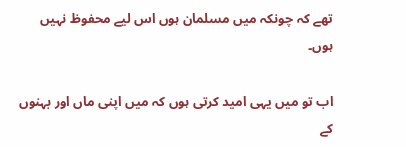تھے کہ چونکہ میں مسلمان ہوں اس لیے محفوظ نہیں ہوں۔

اب تو میں یہی امید کرتی ہوں کہ میں اپنی ماں اور بہنوں کے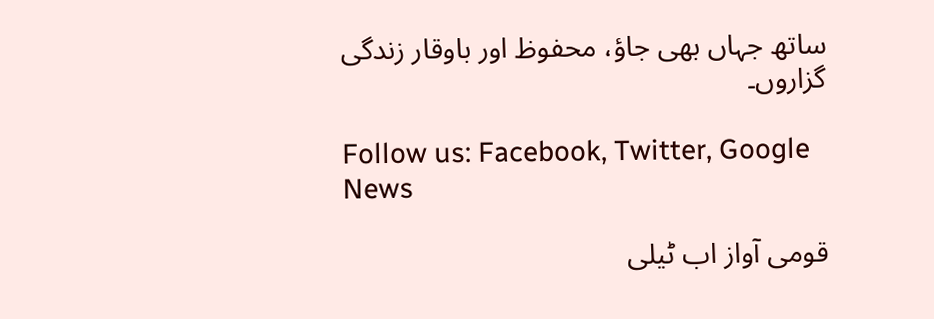ساتھ جہاں بھی جاؤ، محفوظ اور باوقار زندگی گزاروں۔

Follow us: Facebook, Twitter, Google News

قومی آواز اب ٹیلی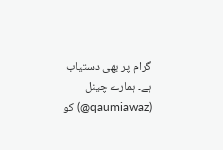گرام پر بھی دستیاب ہے۔ ہمارے چینل (qaumiawaz@) کو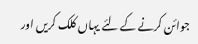جوائن کرنے کے لئے یہاں کلک کریں اور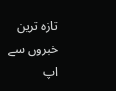تازہ ترین خبروں سے اپ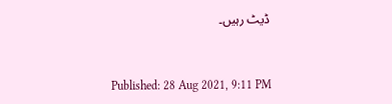ڈیٹ رہیں۔


Published: 28 Aug 2021, 9:11 PM